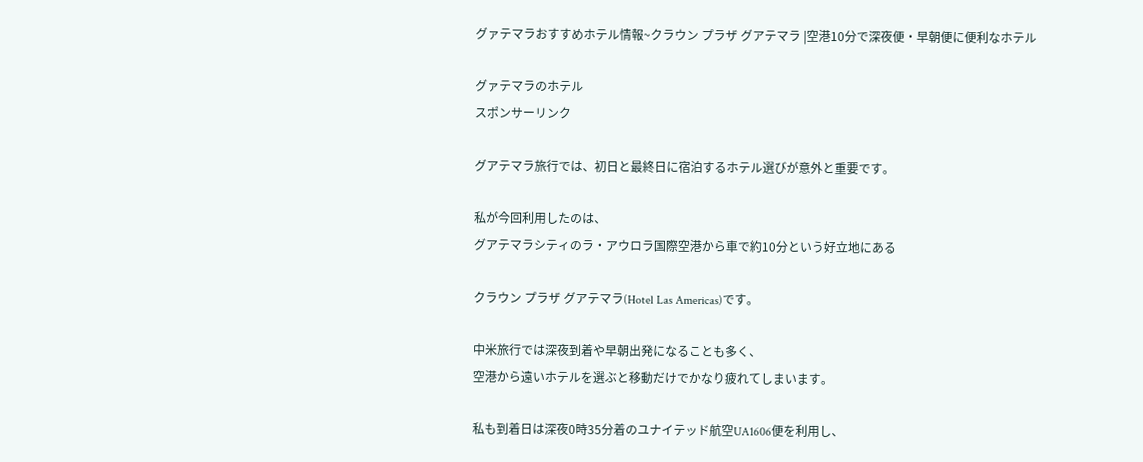グァテマラおすすめホテル情報~クラウン プラザ グアテマラ |空港10分で深夜便・早朝便に便利なホテル

グァテマラのホテル
スポンサーリンク

グアテマラ旅行では、初日と最終日に宿泊するホテル選びが意外と重要です。

私が今回利用したのは、
グアテマラシティのラ・アウロラ国際空港から車で約10分という好立地にある

クラウン プラザ グアテマラ(Hotel Las Americas)です。

中米旅行では深夜到着や早朝出発になることも多く、
空港から遠いホテルを選ぶと移動だけでかなり疲れてしまいます。

私も到着日は深夜0時35分着のユナイテッド航空UA1606便を利用し、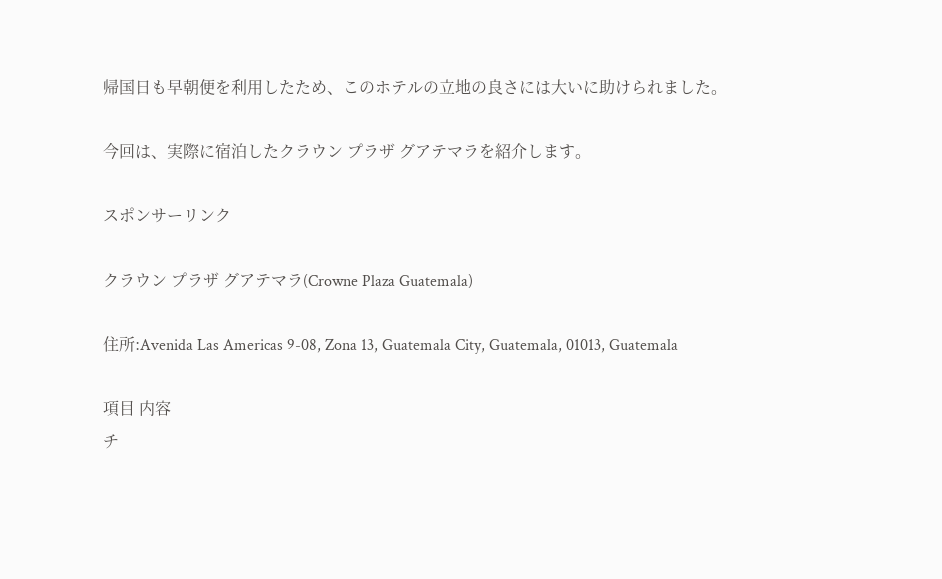帰国日も早朝便を利用したため、このホテルの立地の良さには大いに助けられました。

今回は、実際に宿泊したクラウン プラザ グアテマラを紹介します。

スポンサーリンク

クラウン プラザ グアテマラ(Crowne Plaza Guatemala)

住所:Avenida Las Americas 9-08, Zona 13, Guatemala City, Guatemala, 01013, Guatemala

項目 内容
チ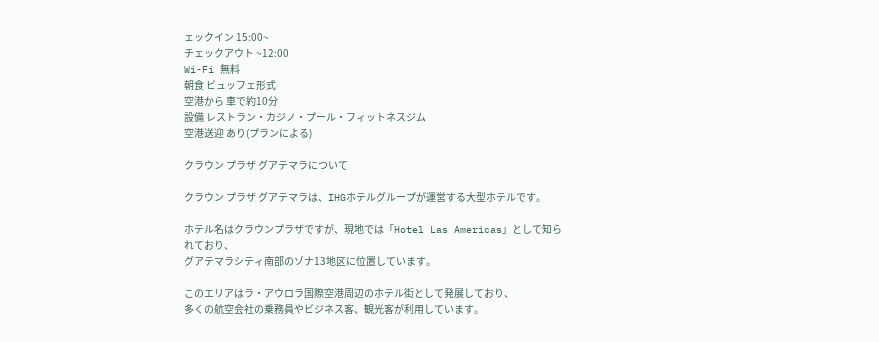ェックイン 15:00~
チェックアウト ~12:00
Wi-Fi 無料
朝食 ビュッフェ形式
空港から 車で約10分
設備 レストラン・カジノ・プール・フィットネスジム
空港送迎 あり(プランによる)

クラウン プラザ グアテマラについて

クラウン プラザ グアテマラは、IHGホテルグループが運営する大型ホテルです。

ホテル名はクラウンプラザですが、現地では「Hotel Las Americas」として知られており、
グアテマラシティ南部のゾナ13地区に位置しています。

このエリアはラ・アウロラ国際空港周辺のホテル街として発展しており、
多くの航空会社の乗務員やビジネス客、観光客が利用しています。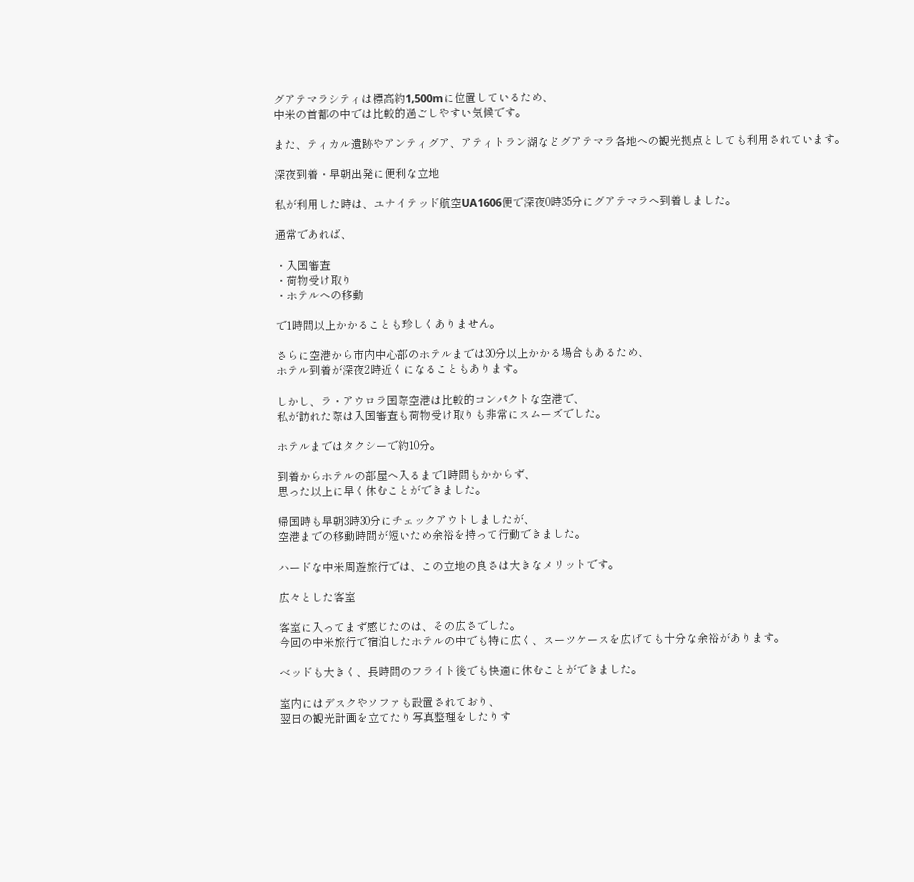グアテマラシティは標高約1,500mに位置しているため、
中米の首都の中では比較的過ごしやすい気候です。

また、ティカル遺跡やアンティグア、アティトラン湖などグアテマラ各地への観光拠点としても利用されています。

深夜到着・早朝出発に便利な立地

私が利用した時は、ユナイテッド航空UA1606便で深夜0時35分にグアテマラへ到着しました。

通常であれば、

・入国審査
・荷物受け取り
・ホテルへの移動

で1時間以上かかることも珍しくありません。

さらに空港から市内中心部のホテルまでは30分以上かかる場合もあるため、
ホテル到着が深夜2時近くになることもあります。

しかし、ラ・アウロラ国際空港は比較的コンパクトな空港で、
私が訪れた際は入国審査も荷物受け取りも非常にスムーズでした。

ホテルまではタクシーで約10分。

到着からホテルの部屋へ入るまで1時間もかからず、
思った以上に早く休むことができました。

帰国時も早朝3時30分にチェックアウトしましたが、
空港までの移動時間が短いため余裕を持って行動できました。

ハードな中米周遊旅行では、この立地の良さは大きなメリットです。

広々とした客室

客室に入ってまず感じたのは、その広さでした。
今回の中米旅行で宿泊したホテルの中でも特に広く、スーツケースを広げても十分な余裕があります。

ベッドも大きく、長時間のフライト後でも快適に休むことができました。

室内にはデスクやソファも設置されており、
翌日の観光計画を立てたり写真整理をしたりす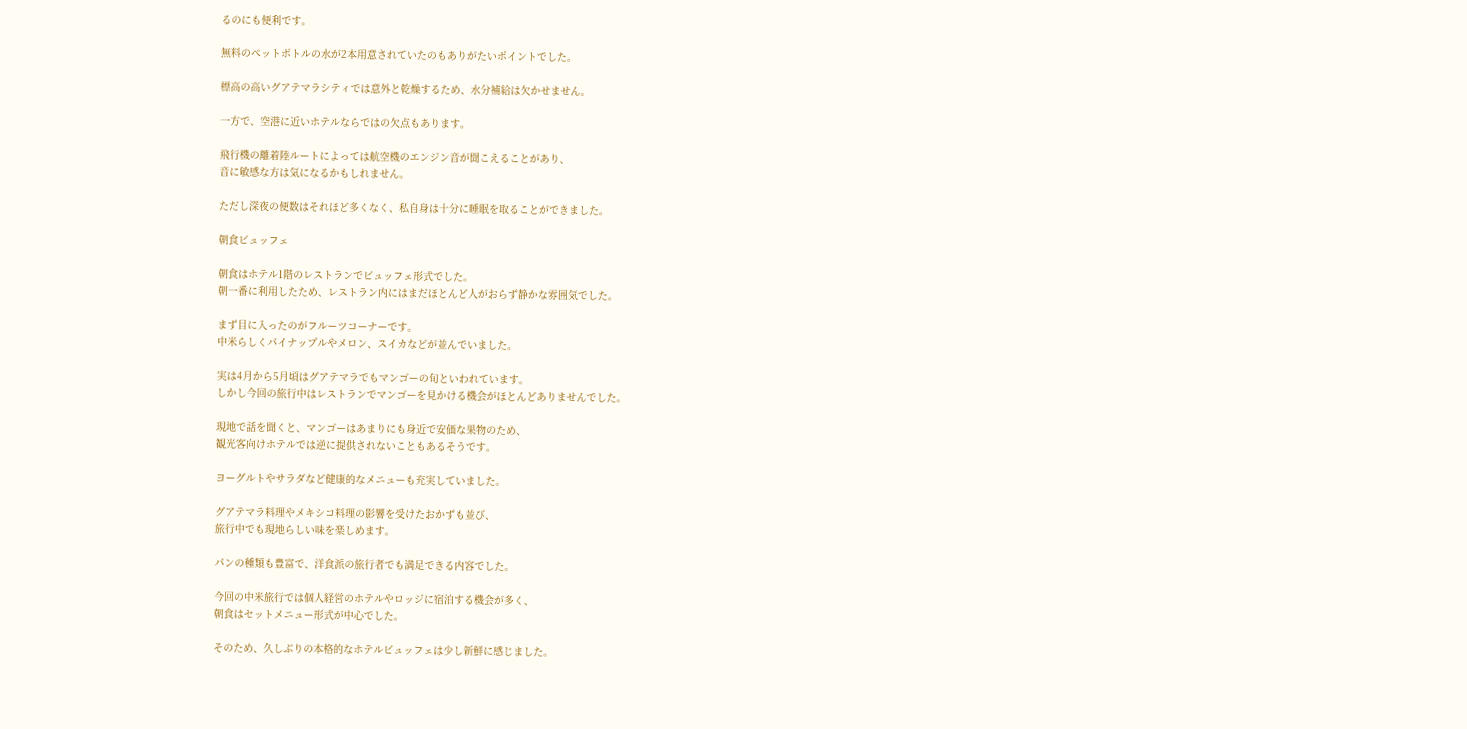るのにも便利です。

無料のペットボトルの水が2本用意されていたのもありがたいポイントでした。

標高の高いグアテマラシティでは意外と乾燥するため、水分補給は欠かせません。

一方で、空港に近いホテルならではの欠点もあります。

飛行機の離着陸ルートによっては航空機のエンジン音が聞こえることがあり、
音に敏感な方は気になるかもしれません。

ただし深夜の便数はそれほど多くなく、私自身は十分に睡眠を取ることができました。

朝食ビュッフェ

朝食はホテル1階のレストランでビュッフェ形式でした。
朝一番に利用したため、レストラン内にはまだほとんど人がおらず静かな雰囲気でした。

まず目に入ったのがフルーツコーナーです。
中米らしくパイナップルやメロン、スイカなどが並んでいました。

実は4月から5月頃はグアテマラでもマンゴーの旬といわれています。
しかし今回の旅行中はレストランでマンゴーを見かける機会がほとんどありませんでした。

現地で話を聞くと、マンゴーはあまりにも身近で安価な果物のため、
観光客向けホテルでは逆に提供されないこともあるそうです。

ヨーグルトやサラダなど健康的なメニューも充実していました。

グアテマラ料理やメキシコ料理の影響を受けたおかずも並び、
旅行中でも現地らしい味を楽しめます。

パンの種類も豊富で、洋食派の旅行者でも満足できる内容でした。

今回の中米旅行では個人経営のホテルやロッジに宿泊する機会が多く、
朝食はセットメニュー形式が中心でした。

そのため、久しぶりの本格的なホテルビュッフェは少し新鮮に感じました。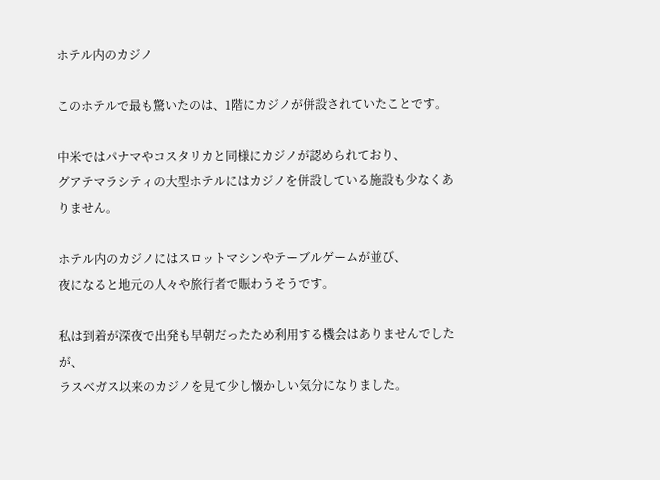ホテル内のカジノ

このホテルで最も驚いたのは、1階にカジノが併設されていたことです。

中米ではパナマやコスタリカと同様にカジノが認められており、
グアテマラシティの大型ホテルにはカジノを併設している施設も少なくありません。

ホテル内のカジノにはスロットマシンやテーブルゲームが並び、
夜になると地元の人々や旅行者で賑わうそうです。

私は到着が深夜で出発も早朝だったため利用する機会はありませんでしたが、
ラスベガス以来のカジノを見て少し懐かしい気分になりました。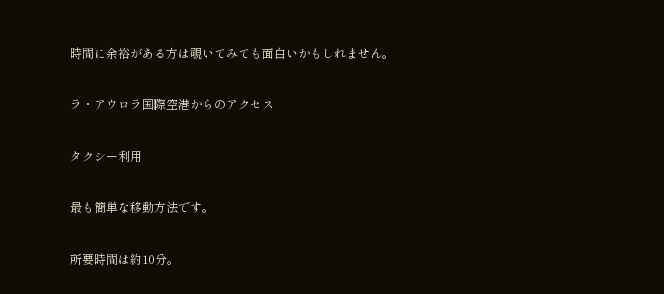時間に余裕がある方は覗いてみても面白いかもしれません。

ラ・アウロラ国際空港からのアクセス

タクシー利用

最も簡単な移動方法です。

所要時間は約10分。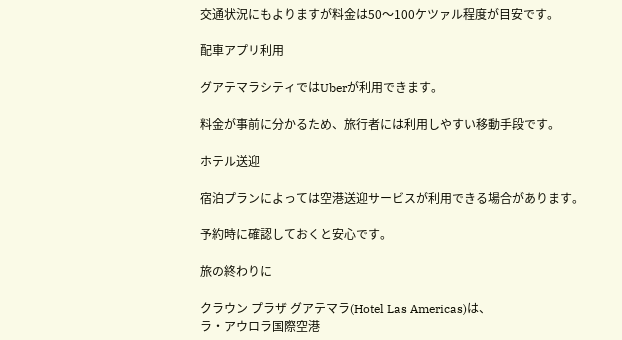交通状況にもよりますが料金は50〜100ケツァル程度が目安です。

配車アプリ利用

グアテマラシティではUberが利用できます。

料金が事前に分かるため、旅行者には利用しやすい移動手段です。

ホテル送迎

宿泊プランによっては空港送迎サービスが利用できる場合があります。

予約時に確認しておくと安心です。

旅の終わりに

クラウン プラザ グアテマラ(Hotel Las Americas)は、
ラ・アウロラ国際空港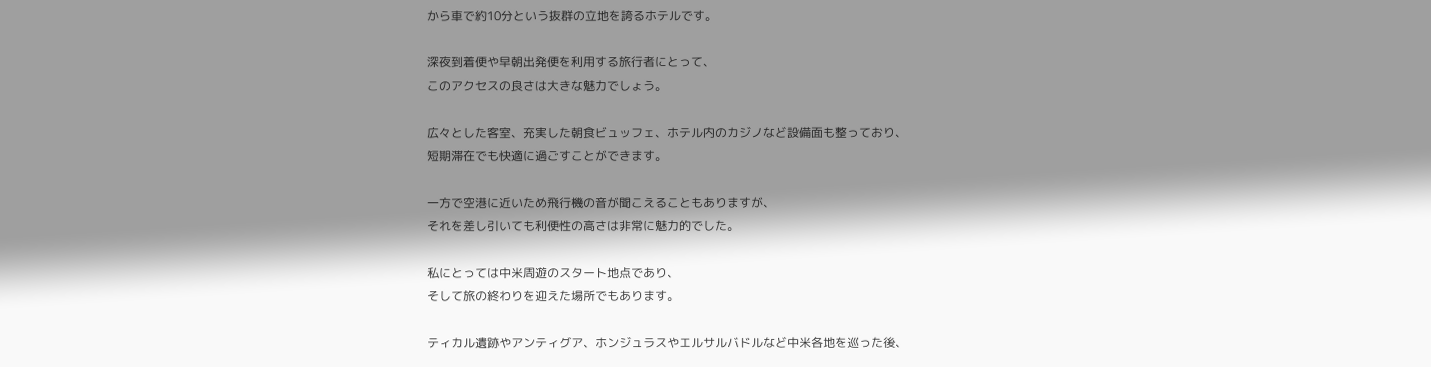から車で約10分という抜群の立地を誇るホテルです。

深夜到着便や早朝出発便を利用する旅行者にとって、
このアクセスの良さは大きな魅力でしょう。

広々とした客室、充実した朝食ビュッフェ、ホテル内のカジノなど設備面も整っており、
短期滞在でも快適に過ごすことができます。

一方で空港に近いため飛行機の音が聞こえることもありますが、
それを差し引いても利便性の高さは非常に魅力的でした。

私にとっては中米周遊のスタート地点であり、
そして旅の終わりを迎えた場所でもあります。

ティカル遺跡やアンティグア、ホンジュラスやエルサルバドルなど中米各地を巡った後、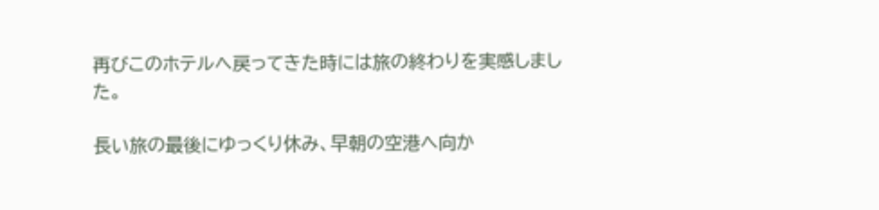再びこのホテルへ戻ってきた時には旅の終わりを実感しました。

長い旅の最後にゆっくり休み、早朝の空港へ向か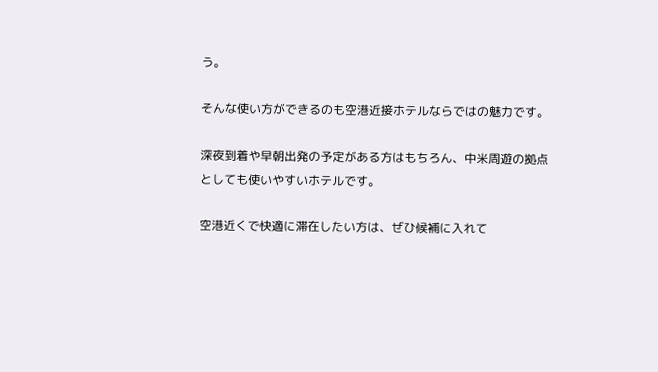う。

そんな使い方ができるのも空港近接ホテルならではの魅力です。

深夜到着や早朝出発の予定がある方はもちろん、中米周遊の拠点としても使いやすいホテルです。

空港近くで快適に滞在したい方は、ぜひ候補に入れて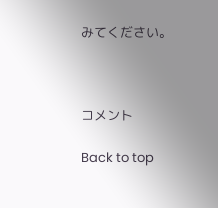みてください。



コメント

Back to top